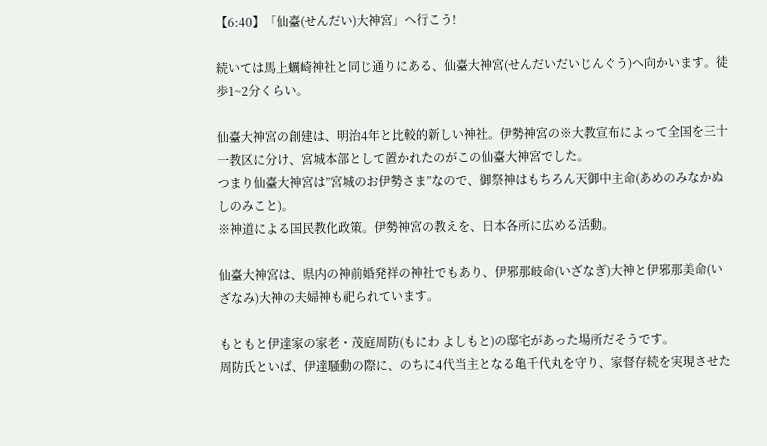【6:40】「仙臺(せんだい)大神宮」へ行こう!

続いては馬上蠣崎神社と同じ通りにある、仙臺大神宮(せんだいだいじんぐう)へ向かいます。徒歩1~2分くらい。

仙臺大神宮の創建は、明治4年と比較的新しい神社。伊勢神宮の※大教宣布によって全国を三十一教区に分け、宮城本部として置かれたのがこの仙臺大神宮でした。
つまり仙臺大神宮は”宮城のお伊勢さま”なので、御祭神はもちろん天御中主命(あめのみなかぬしのみこと)。
※神道による国民教化政策。伊勢神宮の教えを、日本各所に広める活動。

仙臺大神宮は、県内の神前婚発祥の神社でもあり、伊邪那岐命(いざなぎ)大神と伊邪那美命(いざなみ)大神の夫婦神も祀られています。

もともと伊達家の家老・茂庭周防(もにわ よしもと)の邸宅があった場所だそうです。
周防氏といば、伊達騒動の際に、のちに4代当主となる亀千代丸を守り、家督存続を実現させた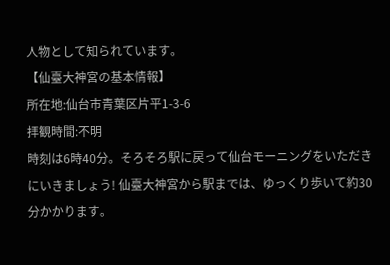人物として知られています。
【仙臺大神宮の基本情報】
所在地:仙台市青葉区片平1-3-6
拝観時間:不明
時刻は6時40分。そろそろ駅に戻って仙台モーニングをいただきにいきましょう! 仙臺大神宮から駅までは、ゆっくり歩いて約30分かかります。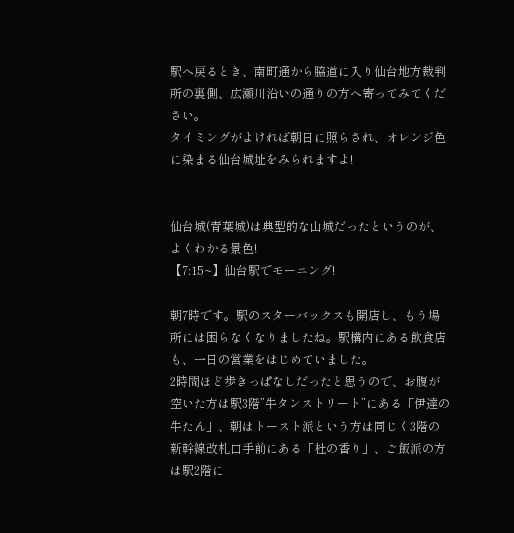駅へ戻るとき、南町通から脇道に入り仙台地方裁判所の裏側、広瀬川沿いの通りの方へ寄ってみてください。
タイミングがよければ朝日に照らされ、オレンジ色に染まる仙台城址をみられますよ!


仙台城(青葉城)は典型的な山城だったというのが、よくわかる景色!
【7:15~】仙台駅でモーニング!

朝7時です。駅のスターバックスも開店し、もう場所には困らなくなりましたね。駅構内にある飲食店も、一日の営業をはじめていました。
2時間ほど歩きっぱなしだったと思うので、お腹が空いた方は駅3階”牛タンストリート”にある「伊達の牛たん」、朝はトースト派という方は同じく3階の新幹線改札口手前にある「杜の香り」、ご飯派の方は駅2階に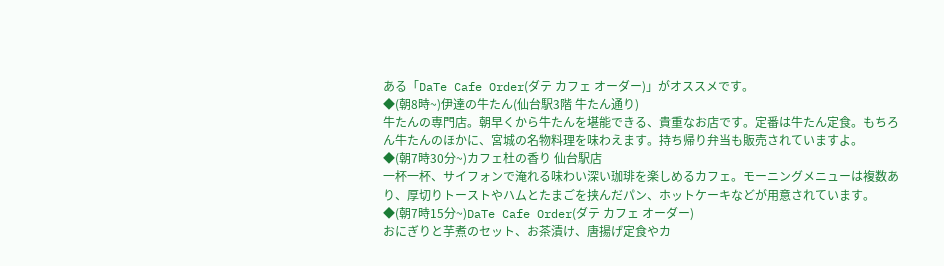ある「DaTe Cafe Order(ダテ カフェ オーダー)」がオススメです。
◆(朝8時~)伊達の牛たん(仙台駅3階 牛たん通り)
牛たんの専門店。朝早くから牛たんを堪能できる、貴重なお店です。定番は牛たん定食。もちろん牛たんのほかに、宮城の名物料理を味わえます。持ち帰り弁当も販売されていますよ。
◆(朝7時30分~)カフェ杜の香り 仙台駅店
一杯一杯、サイフォンで淹れる味わい深い珈琲を楽しめるカフェ。モーニングメニューは複数あり、厚切りトーストやハムとたまごを挟んだパン、ホットケーキなどが用意されています。
◆(朝7時15分~)DaTe Cafe Order(ダテ カフェ オーダー)
おにぎりと芋煮のセット、お茶漬け、唐揚げ定食やカ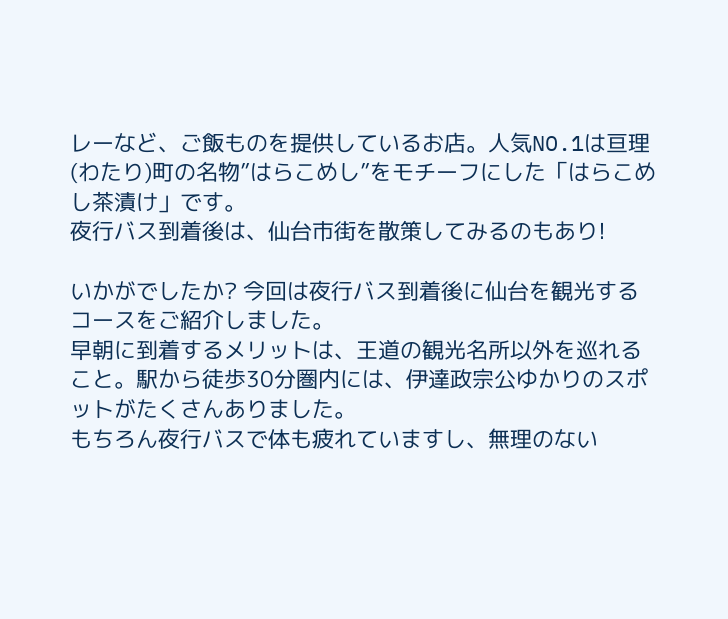レーなど、ご飯ものを提供しているお店。人気NO.1は亘理(わたり)町の名物”はらこめし”をモチーフにした「はらこめし茶漬け」です。
夜行バス到着後は、仙台市街を散策してみるのもあり!

いかがでしたか? 今回は夜行バス到着後に仙台を観光するコースをご紹介しました。
早朝に到着するメリットは、王道の観光名所以外を巡れること。駅から徒歩30分圏内には、伊達政宗公ゆかりのスポットがたくさんありました。
もちろん夜行バスで体も疲れていますし、無理のない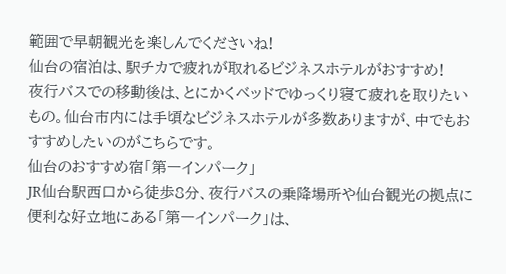範囲で早朝観光を楽しんでくださいね!
仙台の宿泊は、駅チカで疲れが取れるビジネスホテルがおすすめ!
夜行バスでの移動後は、とにかくベッドでゆっくり寝て疲れを取りたいもの。仙台市内には手頃なビジネスホテルが多数ありますが、中でもおすすめしたいのがこちらです。
仙台のおすすめ宿「第一インパーク」
JR仙台駅西口から徒歩8分、夜行バスの乗降場所や仙台観光の拠点に便利な好立地にある「第一インパーク」は、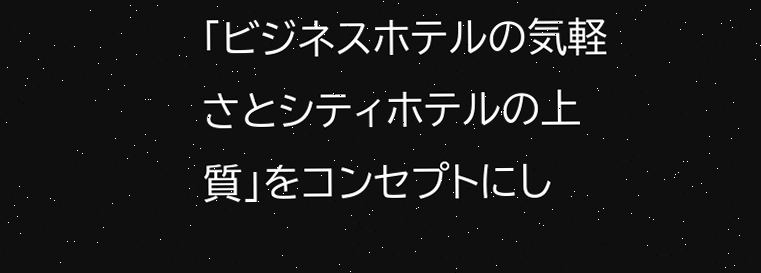「ビジネスホテルの気軽さとシティホテルの上質」をコンセプトにし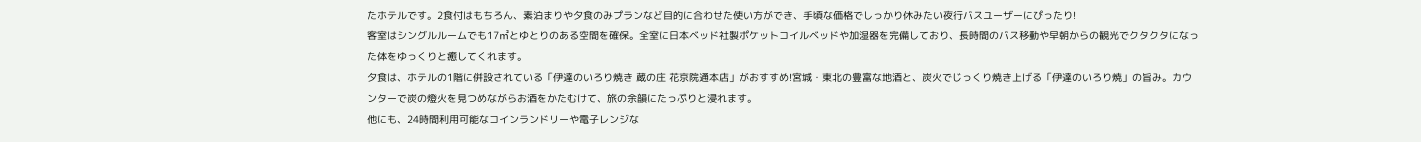たホテルです。2食付はもちろん、素泊まりや夕食のみプランなど目的に合わせた使い方ができ、手頃な価格でしっかり休みたい夜行バスユーザーにぴったり!
客室はシングルルームでも17㎡とゆとりのある空間を確保。全室に日本ベッド社製ポケットコイルベッドや加湿器を完備しており、長時間のバス移動や早朝からの観光でクタクタになった体をゆっくりと癒してくれます。
夕食は、ホテルの1階に併設されている「伊達のいろり焼き 蔵の庄 花京院通本店」がおすすめ!宮城・東北の豊富な地酒と、炭火でじっくり焼き上げる「伊達のいろり焼」の旨み。カウンターで炭の燈火を見つめながらお酒をかたむけて、旅の余韻にたっぷりと浸れます。
他にも、24時間利用可能なコインランドリーや電子レンジな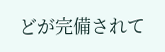どが完備されて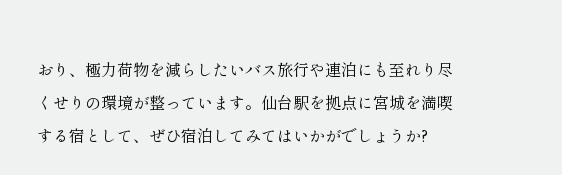おり、極力荷物を減らしたいバス旅行や連泊にも至れり尽くせりの環境が整っています。仙台駅を拠点に宮城を満喫する宿として、ぜひ宿泊してみてはいかがでしょうか?